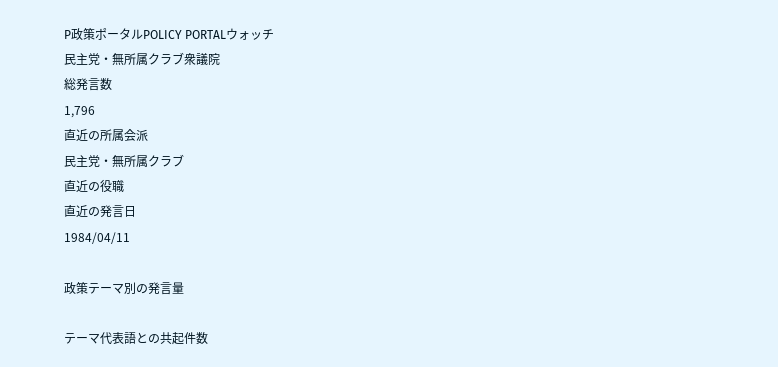P政策ポータルPOLICY PORTALウォッチ
民主党・無所属クラブ衆議院
総発言数
1,796
直近の所属会派
民主党・無所属クラブ
直近の役職
直近の発言日
1984/04/11

政策テーマ別の発言量

テーマ代表語との共起件数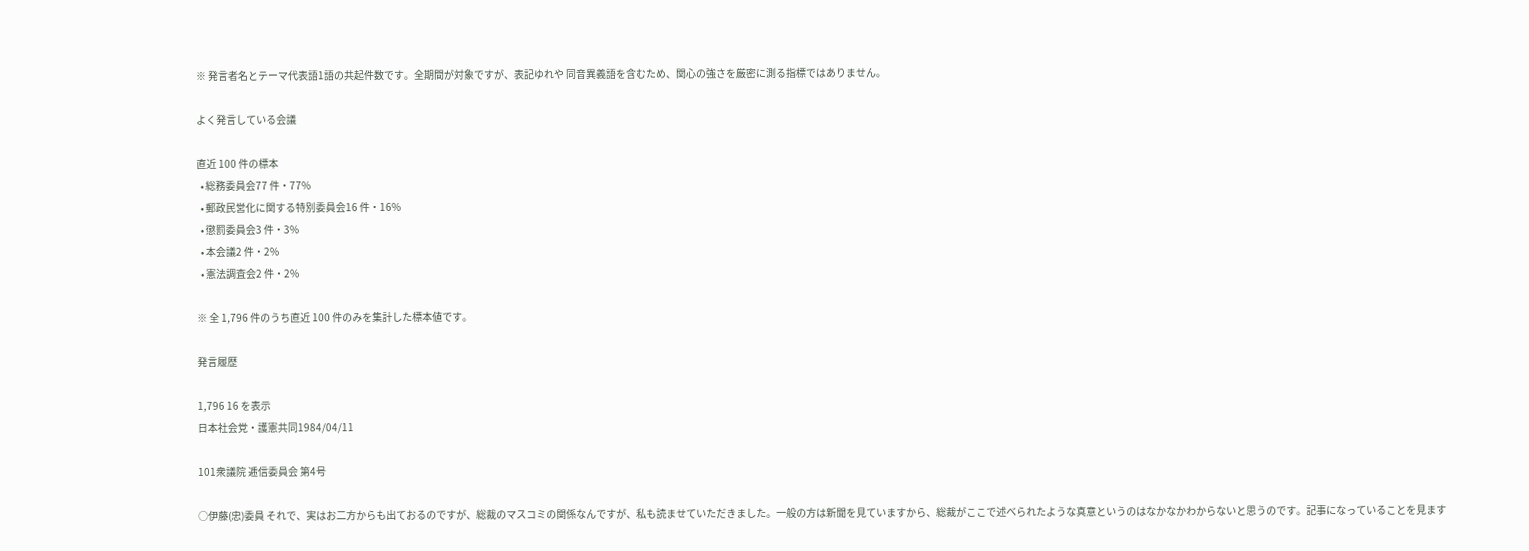※ 発言者名とテーマ代表語1語の共起件数です。全期間が対象ですが、表記ゆれや 同音異義語を含むため、関心の強さを厳密に測る指標ではありません。

よく発言している会議

直近 100 件の標本
  • 総務委員会77 件・77%
  • 郵政民営化に関する特別委員会16 件・16%
  • 懲罰委員会3 件・3%
  • 本会議2 件・2%
  • 憲法調査会2 件・2%

※ 全 1,796 件のうち直近 100 件のみを集計した標本値です。

発言履歴

1,796 16 を表示
日本社会党・護憲共同1984/04/11

101衆議院 逓信委員会 第4号

○伊藤(忠)委員 それで、実はお二方からも出ておるのですが、総裁のマスコミの関係なんですが、私も読ませていただきました。一般の方は新聞を見ていますから、総裁がここで述べられたような真意というのはなかなかわからないと思うのです。記事になっていることを見ます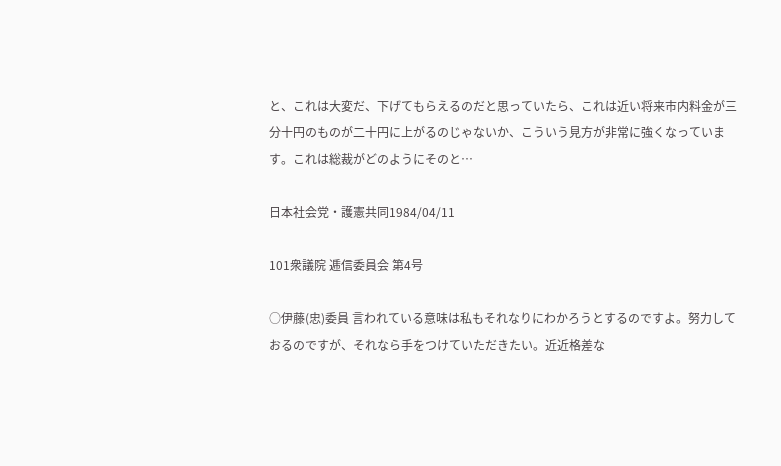と、これは大変だ、下げてもらえるのだと思っていたら、これは近い将来市内料金が三分十円のものが二十円に上がるのじゃないか、こういう見方が非常に強くなっています。これは総裁がどのようにそのと…

日本社会党・護憲共同1984/04/11

101衆議院 逓信委員会 第4号

○伊藤(忠)委員 言われている意味は私もそれなりにわかろうとするのですよ。努力しておるのですが、それなら手をつけていただきたい。近近格差な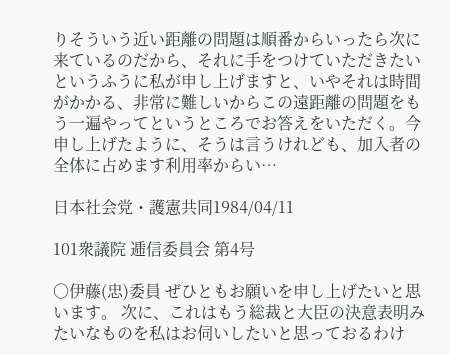りそういう近い距離の問題は順番からいったら次に来ているのだから、それに手をつけていただきたいというふうに私が申し上げますと、いやそれは時間がかかる、非常に難しいからこの遠距離の問題をもう一遍やってというところでお答えをいただく。今申し上げたように、そうは言うけれども、加入者の全体に占めます利用率からい…

日本社会党・護憲共同1984/04/11

101衆議院 逓信委員会 第4号

○伊藤(忠)委員 ぜひともお願いを申し上げたいと思います。 次に、これはもう総裁と大臣の決意表明みたいなものを私はお伺いしたいと思っておるわけ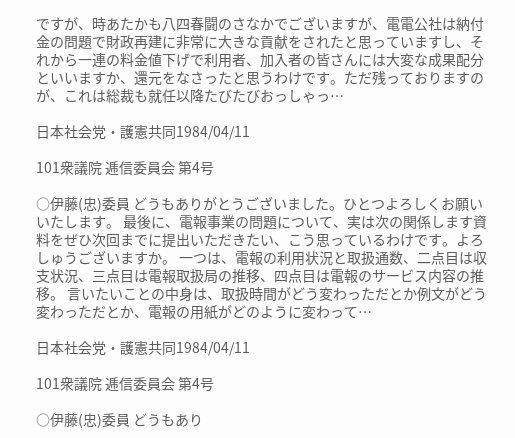ですが、時あたかも八四春闘のさなかでございますが、電電公社は納付金の問題で財政再建に非常に大きな貢献をされたと思っていますし、それから一連の料金値下げで利用者、加入者の皆さんには大変な成果配分といいますか、還元をなさったと思うわけです。ただ残っておりますのが、これは総裁も就任以降たびたびおっしゃっ…

日本社会党・護憲共同1984/04/11

101衆議院 逓信委員会 第4号

○伊藤(忠)委員 どうもありがとうございました。ひとつよろしくお願いいたします。 最後に、電報事業の問題について、実は次の関係します資料をぜひ次回までに提出いただきたい、こう思っているわけです。よろしゅうございますか。 一つは、電報の利用状況と取扱通数、二点目は収支状況、三点目は電報取扱局の推移、四点目は電報のサービス内容の推移。 言いたいことの中身は、取扱時間がどう変わっただとか例文がどう変わっただとか、電報の用紙がどのように変わって…

日本社会党・護憲共同1984/04/11

101衆議院 逓信委員会 第4号

○伊藤(忠)委員 どうもあり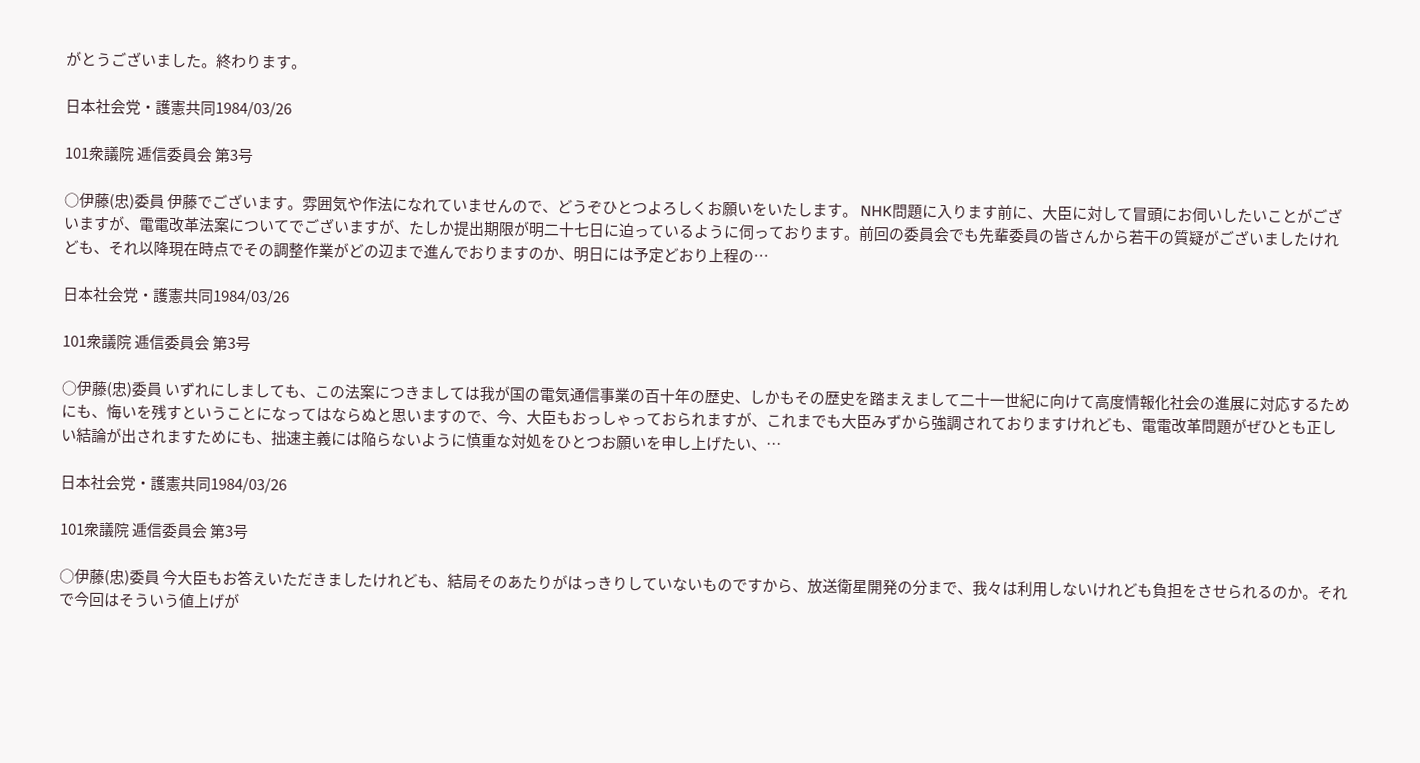がとうございました。終わります。

日本社会党・護憲共同1984/03/26

101衆議院 逓信委員会 第3号

○伊藤(忠)委員 伊藤でございます。雰囲気や作法になれていませんので、どうぞひとつよろしくお願いをいたします。 NHK問題に入ります前に、大臣に対して冒頭にお伺いしたいことがございますが、電電改革法案についてでございますが、たしか提出期限が明二十七日に迫っているように伺っております。前回の委員会でも先輩委員の皆さんから若干の質疑がございましたけれども、それ以降現在時点でその調整作業がどの辺まで進んでおりますのか、明日には予定どおり上程の…

日本社会党・護憲共同1984/03/26

101衆議院 逓信委員会 第3号

○伊藤(忠)委員 いずれにしましても、この法案につきましては我が国の電気通信事業の百十年の歴史、しかもその歴史を踏まえまして二十一世紀に向けて高度情報化社会の進展に対応するためにも、悔いを残すということになってはならぬと思いますので、今、大臣もおっしゃっておられますが、これまでも大臣みずから強調されておりますけれども、電電改革問題がぜひとも正しい結論が出されますためにも、拙速主義には陥らないように慎重な対処をひとつお願いを申し上げたい、…

日本社会党・護憲共同1984/03/26

101衆議院 逓信委員会 第3号

○伊藤(忠)委員 今大臣もお答えいただきましたけれども、結局そのあたりがはっきりしていないものですから、放送衛星開発の分まで、我々は利用しないけれども負担をさせられるのか。それで今回はそういう値上げが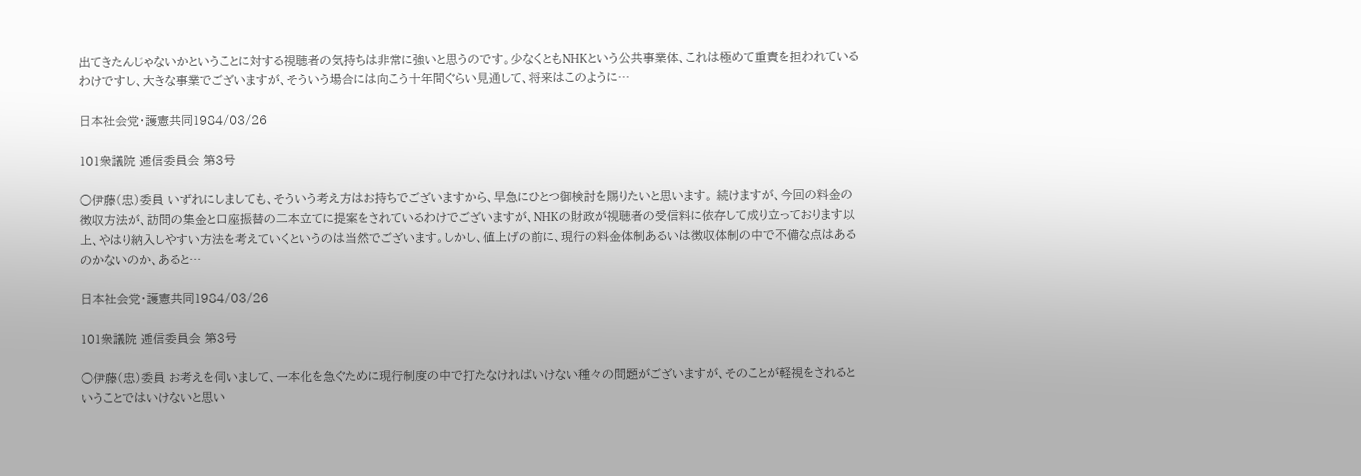出てきたんじゃないかということに対する視聴者の気持ちは非常に強いと思うのです。少なくともNHKという公共事業体、これは極めて重責を担われているわけですし、大きな事業でございますが、そういう場合には向こう十年間ぐらい見通して、将来はこのように…

日本社会党・護憲共同1984/03/26

101衆議院 逓信委員会 第3号

○伊藤(忠)委員 いずれにしましても、そういう考え方はお持ちでございますから、早急にひとつ御検討を賜りたいと思います。 続けますが、今回の料金の徴収方法が、訪問の集金と口座振替の二本立てに提案をされているわけでございますが、NHKの財政が視聴者の受信料に依存して成り立っております以上、やはり納入しやすい方法を考えていくというのは当然でございます。しかし、値上げの前に、現行の料金体制あるいは徴収体制の中で不備な点はあるのかないのか、あると…

日本社会党・護憲共同1984/03/26

101衆議院 逓信委員会 第3号

○伊藤(忠)委員 お考えを伺いまして、一本化を急ぐために現行制度の中で打たなければいけない種々の問題がございますが、そのことが軽視をされるということではいけないと思い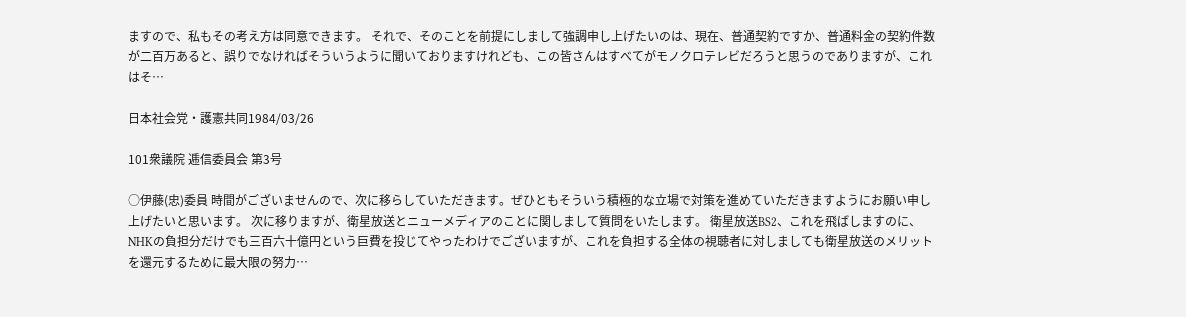ますので、私もその考え方は同意できます。 それで、そのことを前提にしまして強調申し上げたいのは、現在、普通契約ですか、普通料金の契約件数が二百万あると、誤りでなければそういうように聞いておりますけれども、この皆さんはすべてがモノクロテレビだろうと思うのでありますが、これはそ…

日本社会党・護憲共同1984/03/26

101衆議院 逓信委員会 第3号

○伊藤(忠)委員 時間がございませんので、次に移らしていただきます。ぜひともそういう積極的な立場で対策を進めていただきますようにお願い申し上げたいと思います。 次に移りますが、衛星放送とニューメディアのことに関しまして質問をいたします。 衛星放送BS2、これを飛ばしますのに、NHKの負担分だけでも三百六十億円という巨費を投じてやったわけでございますが、これを負担する全体の視聴者に対しましても衛星放送のメリットを還元するために最大限の努力…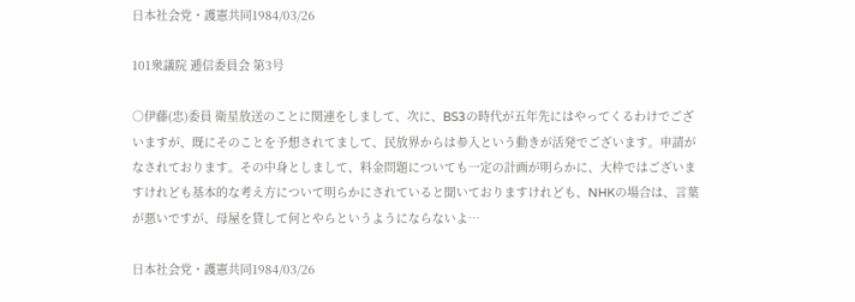日本社会党・護憲共同1984/03/26

101衆議院 逓信委員会 第3号

○伊藤(忠)委員 衛星放送のことに関連をしまして、次に、BS3の時代が五年先にはやってくるわけでございますが、既にそのことを予想されてまして、民放界からは参入という動きが活発でございます。申請がなされております。その中身としまして、料金問題についても一定の計画が明らかに、大枠ではございますけれども基本的な考え方について明らかにされていると聞いておりますけれども、NHKの場合は、言葉が悪いですが、母屋を貸して何とやらというようにならないよ…

日本社会党・護憲共同1984/03/26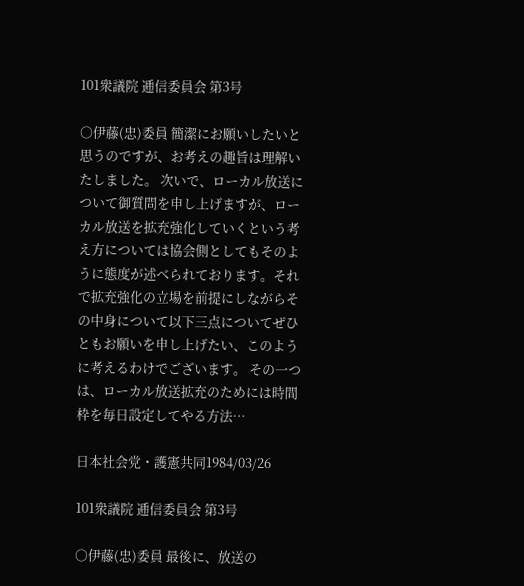101衆議院 逓信委員会 第3号

○伊藤(忠)委員 簡潔にお願いしたいと思うのですが、お考えの趣旨は理解いたしました。 次いで、ローカル放送について御質問を申し上げますが、ローカル放送を拡充強化していくという考え方については協会側としてもそのように態度が述べられております。それで拡充強化の立場を前提にしながらその中身について以下三点についてぜひともお願いを申し上げたい、このように考えるわけでございます。 その一つは、ローカル放送拡充のためには時間枠を毎日設定してやる方法…

日本社会党・護憲共同1984/03/26

101衆議院 逓信委員会 第3号

○伊藤(忠)委員 最後に、放送の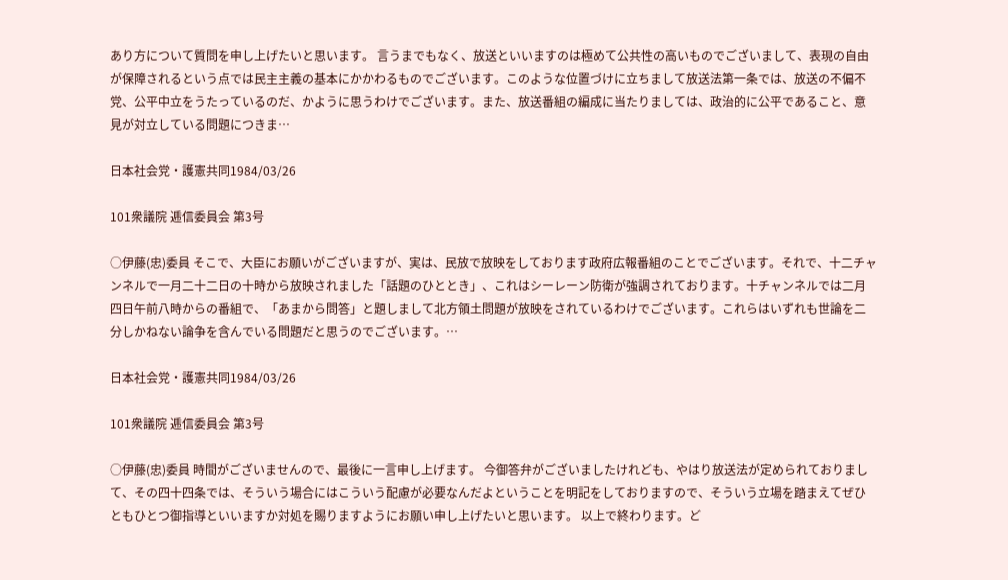あり方について質問を申し上げたいと思います。 言うまでもなく、放送といいますのは極めて公共性の高いものでございまして、表現の自由が保障されるという点では民主主義の基本にかかわるものでございます。このような位置づけに立ちまして放送法第一条では、放送の不偏不党、公平中立をうたっているのだ、かように思うわけでございます。また、放送番組の編成に当たりましては、政治的に公平であること、意見が対立している問題につきま…

日本社会党・護憲共同1984/03/26

101衆議院 逓信委員会 第3号

○伊藤(忠)委員 そこで、大臣にお願いがございますが、実は、民放で放映をしております政府広報番組のことでございます。それで、十二チャンネルで一月二十二日の十時から放映されました「話題のひととき」、これはシーレーン防衛が強調されております。十チャンネルでは二月四日午前八時からの番組で、「あまから問答」と題しまして北方領土問題が放映をされているわけでございます。これらはいずれも世論を二分しかねない論争を含んでいる問題だと思うのでございます。…

日本社会党・護憲共同1984/03/26

101衆議院 逓信委員会 第3号

○伊藤(忠)委員 時間がございませんので、最後に一言申し上げます。 今御答弁がございましたけれども、やはり放送法が定められておりまして、その四十四条では、そういう場合にはこういう配慮が必要なんだよということを明記をしておりますので、そういう立場を踏まえてぜひともひとつ御指導といいますか対処を賜りますようにお願い申し上げたいと思います。 以上で終わります。ど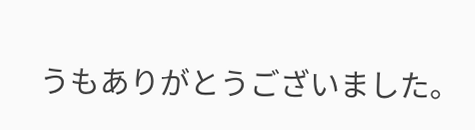うもありがとうございました。